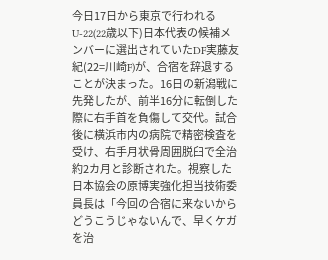今日17日から東京で行われるU-22(22歳以下)日本代表の候補メンバーに選出されていたDF実藤友紀(22=川崎F)が、合宿を辞退することが決まった。16日の新潟戦に先発したが、前半16分に転倒した際に右手首を負傷して交代。試合後に横浜市内の病院で精密検査を受け、右手月状骨周囲脱臼で全治約2カ月と診断された。視察した日本協会の原博実強化担当技術委員長は「今回の合宿に来ないからどうこうじゃないんで、早くケガを治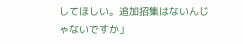してほしい。追加招集はないんじゃないですか」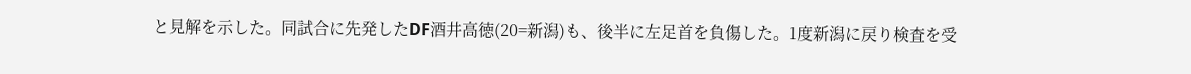と見解を示した。同試合に先発したDF酒井高徳(20=新潟)も、後半に左足首を負傷した。1度新潟に戻り検査を受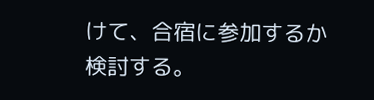けて、合宿に参加するか検討する。